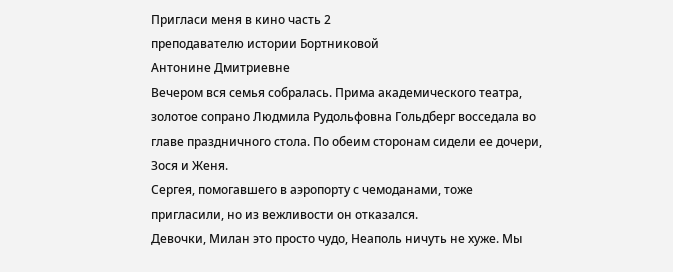Пригласи меня в кино часть 2
преподавателю истории Бортниковой
Антонине Дмитриевне
Вечером вся семья собралась. Прима академического театра, золотое сопрано Людмила Рудольфовна Гольдберг восседала во главе праздничного стола. По обеим сторонам сидели ее дочери, Зося и Женя.
Сергея, помогавшего в аэропорту с чемоданами, тоже пригласили, но из вежливости он отказался.
Девочки, Милан это просто чудо, Неаполь ничуть не хуже. Мы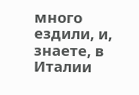много ездили, и, знаете, в Италии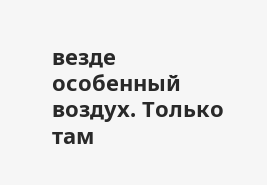везде особенный воздух. Только там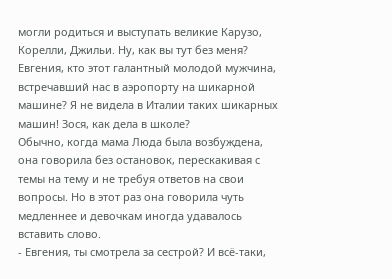могли родиться и выступать великие Карузо, Корелли, Джильи. Ну, как вы тут без меня? Евгения, кто этот галантный молодой мужчина, встречавший нас в аэропорту на шикарной машине? Я не видела в Италии таких шикарных машин! Зося, как дела в школе?
Обычно, когда мама Люда была возбуждена, она говорила без остановок, перескакивая с темы на тему и не требуя ответов на свои вопросы. Но в этот раз она говорила чуть медленнее и девочкам иногда удавалось вставить слово.
- Евгения, ты смотрела за сестрой? И всё-таки,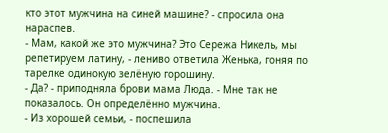кто этот мужчина на синей машине? - спросила она нараспев.
- Мам, какой же это мужчина? Это Сережа Никель, мы репетируем латину, - лениво ответила Женька, гоняя по тарелке одинокую зелёную горошину.
- Да? - приподняла брови мама Люда. - Мне так не показалось. Он определённо мужчина.
- Из хорошей семьи, - поспешила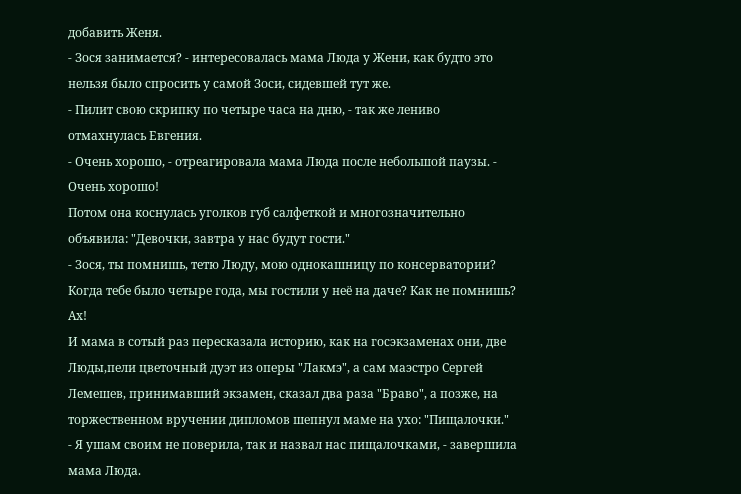добавить Женя.
- Зося занимается? - интересовалась мама Люда у Жени, как будто это нельзя было спросить у самой Зоси, сидевшей тут же.
- Пилит свою скрипку по четыре часа на дню, - так же лениво отмахнулась Евгения.
- Очень хорошо, - отреагировала мама Люда после небольшой паузы. - Очень хорошо!
Потом она коснулась уголков губ салфеткой и многозначительно объявила: "Девочки, завтра у нас будут гости."
- Зося, ты помнишь, тетю Люду, мою однокашницу по консерватории? Когда тебе было четыре года, мы гостили у неё на даче? Как не помнишь? Ах!
И мама в сотый раз пересказала историю, как на госэкзаменах они, две Люды,пели цветочный дуэт из оперы "Лакмэ", а сам маэстро Сергей Лемешев, принимавший экзамен, сказал два раза "Браво", а позже, на торжественном вручении дипломов шепнул маме на ухо: "Пищалочки."
- Я ушам своим не поверила, так и назвал нас пищалочками, - завершила мама Люда.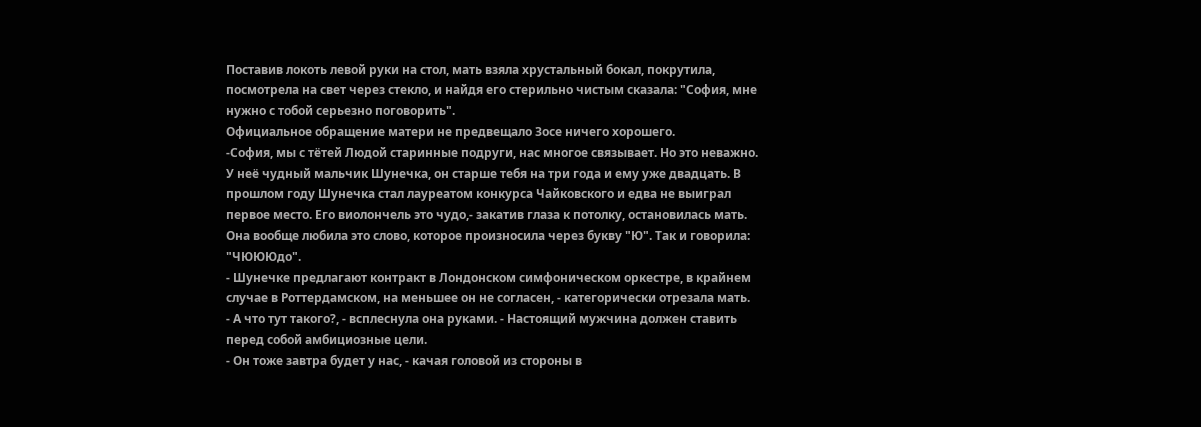Поставив локоть левой руки на стол, мать взяла хрустальный бокал, покрутила, посмотрела на свет через стекло, и найдя его стерильно чистым сказала: "София, мне нужно с тобой серьезно поговорить".
Официальное обращение матери не предвещало Зосе ничего хорошего.
-София, мы с тётей Людой старинные подруги, нас многое связывает. Но это неважно. У неё чудный мальчик Шунечка, он старше тебя на три года и ему уже двадцать. В прошлом году Шунечка стал лауреатом конкурса Чайковского и едва не выиграл первое место. Его виолончель это чудо,- закатив глаза к потолку, остановилась мать. Она вообще любила это слово, которое произносила через букву "Ю". Так и говорила: "ЧЮЮЮдо".
- Шунечке предлагают контракт в Лондонском симфоническом оркестре, в крайнем случае в Роттердамском, на меньшее он не согласен, - категорически отрезала мать.
- А что тут такого?, - всплеснула она руками. - Настоящий мужчина должен ставить перед собой амбициозные цели.
- Он тоже завтра будет у нас, - качая головой из стороны в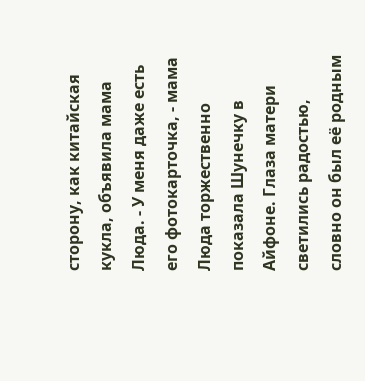сторону, как китайская кукла, объявила мама Люда. - У меня даже есть его фотокарточка, - мама Люда торжественно показала Шунечку в Айфоне. Глаза матери светились радостью, словно он был её родным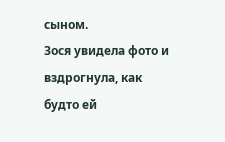сыном.
Зося увидела фото и вздрогнула, как будто ей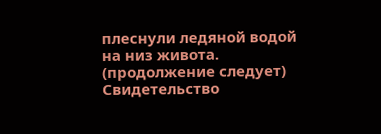плеснули ледяной водой на низ живота.
(продолжение следует)
Свидетельство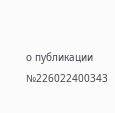о публикации №226022400343